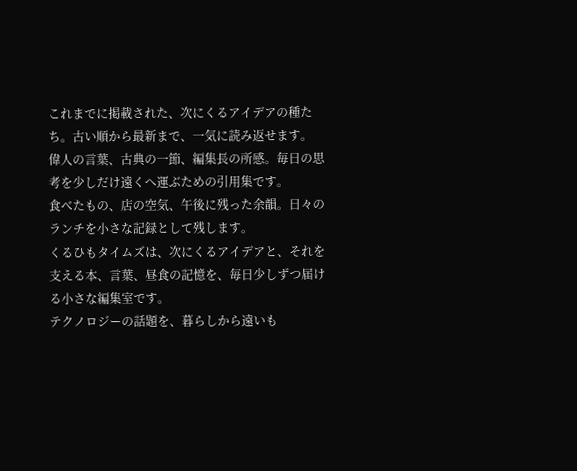これまでに掲載された、次にくるアイデアの種たち。古い順から最新まで、一気に読み返せます。
偉人の言葉、古典の一節、編集長の所感。毎日の思考を少しだけ遠くへ運ぶための引用集です。
食べたもの、店の空気、午後に残った余韻。日々のランチを小さな記録として残します。
くるひもタイムズは、次にくるアイデアと、それを支える本、言葉、昼食の記憶を、毎日少しずつ届ける小さな編集室です。
テクノロジーの話題を、暮らしから遠いも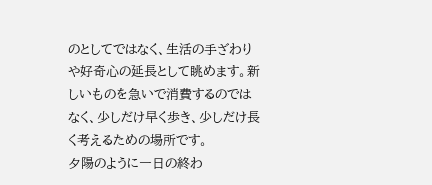のとしてではなく、生活の手ざわりや好奇心の延長として眺めます。新しいものを急いで消費するのではなく、少しだけ早く歩き、少しだけ長く考えるための場所です。
夕陽のように一日の終わ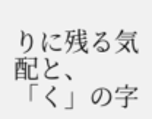りに残る気配と、「く」の字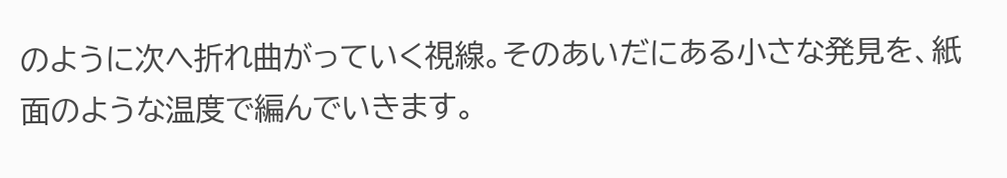のように次へ折れ曲がっていく視線。そのあいだにある小さな発見を、紙面のような温度で編んでいきます。